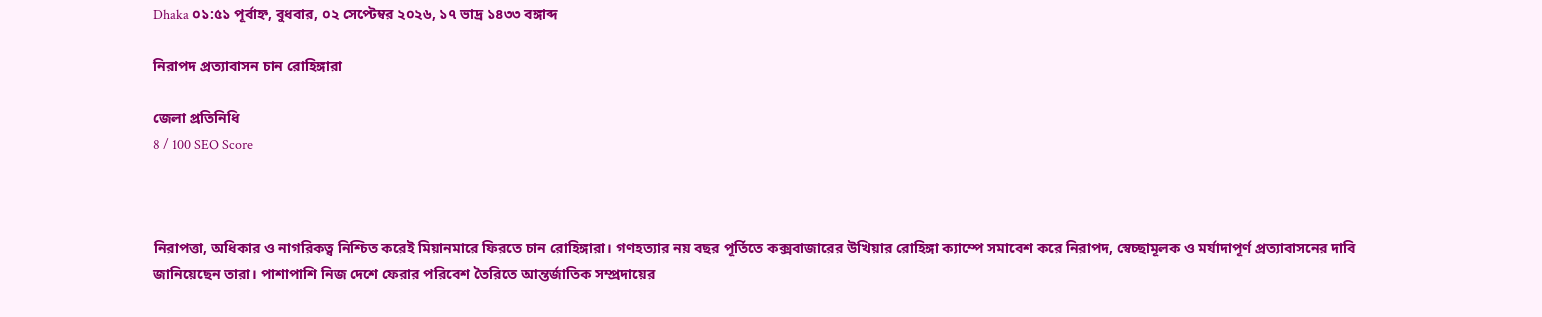Dhaka ০১:৫১ পূর্বাহ্ন, বুধবার, ০২ সেপ্টেম্বর ২০২৬, ১৭ ভাদ্র ১৪৩৩ বঙ্গাব্দ

নিরাপদ প্রত্যাবাসন চান রোহিঙ্গারা

জেলা প্রতিনিধি
8 / 100 SEO Score



নিরাপত্তা, অধিকার ও নাগরিকত্ব নিশ্চিত করেই মিয়ানমারে ফিরতে চান রোহিঙ্গারা। গণহত্যার নয় বছর পূর্তিতে কক্সবাজারের উখিয়ার রোহিঙ্গা ক্যাম্পে সমাবেশ করে নিরাপদ, স্বেচ্ছামূলক ও মর্যাদাপূর্ণ প্রত্যাবাসনের দাবি জানিয়েছেন তারা। পাশাপাশি নিজ দেশে ফেরার পরিবেশ তৈরিতে আন্তর্জাতিক সম্প্রদায়ের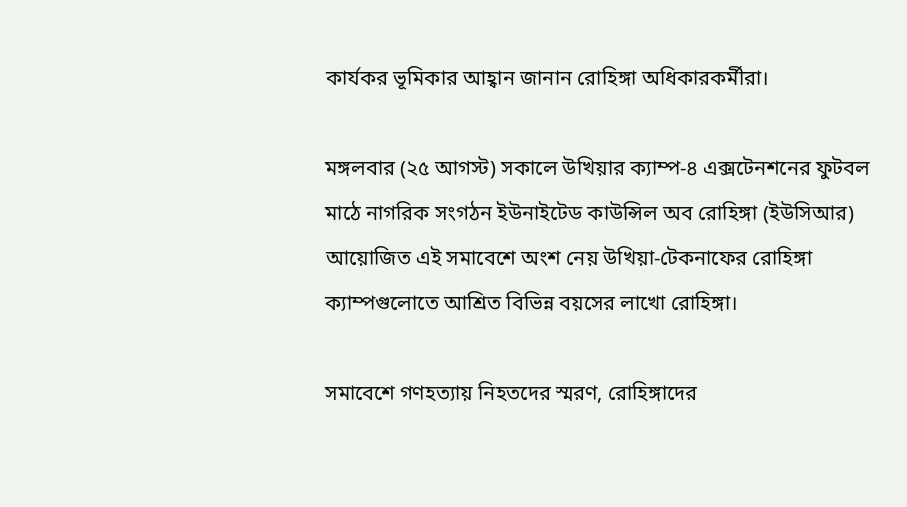কার্যকর ভূমিকার আহ্বান জানান রোহিঙ্গা অধিকারকর্মীরা।

মঙ্গলবার (২৫ আগস্ট) সকালে উখিয়ার ক্যাম্প-৪ এক্সটেনশনের ফুটবল মাঠে নাগরিক সংগঠন ইউনাইটেড কাউন্সিল অব রোহিঙ্গা (ইউসিআর) আয়োজিত এই সমাবেশে অংশ নেয় উখিয়া-টেকনাফের রোহিঙ্গা ক্যাম্পগুলোতে আশ্রিত বিভিন্ন বয়সের লাখো রোহিঙ্গা।

সমাবেশে গণহত্যায় নিহতদের স্মরণ, রোহিঙ্গাদের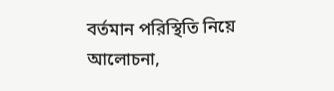বর্তমান পরিস্থিতি নিয়ে আলোচনা,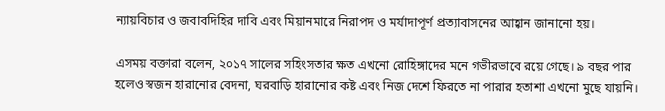ন্যায়বিচার ও জবাবদিহির দাবি এবং মিয়ানমারে নিরাপদ ও মর্যাদাপূর্ণ প্রত্যাবাসনের আহ্বান জানানো হয়।

এসময় বক্তারা বলেন, ২০১৭ সালের সহিংসতার ক্ষত এখনো রোহিঙ্গাদের মনে গভীরভাবে রয়ে গেছে। ৯ বছর পার হলেও স্বজন হারানোর বেদনা, ঘরবাড়ি হারানোর কষ্ট এবং নিজ দেশে ফিরতে না পারার হতাশা এখনো মুছে যায়নি।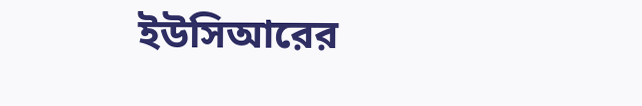ইউসিআরের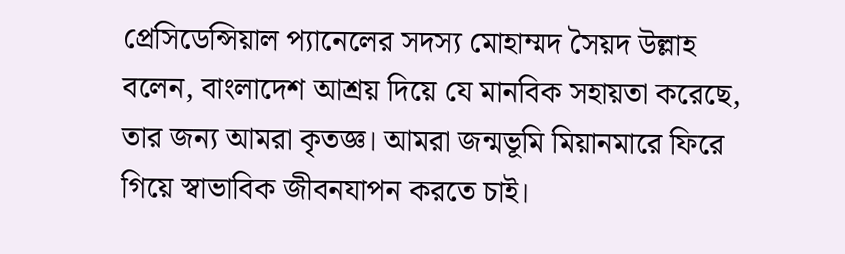প্রেসিডেন্সিয়াল প্যানেলের সদস্য মোহাম্মদ সৈয়দ উল্লাহ বলেন, বাংলাদেশ আশ্রয় দিয়ে যে মানবিক সহায়তা করেছে, তার জন্য আমরা কৃতজ্ঞ। আমরা জন্মভূমি মিয়ানমারে ফিরে গিয়ে স্বাভাবিক জীবনযাপন করতে চাই।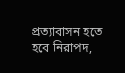প্রত্যাবাসন হতে হবে নিরাপদ,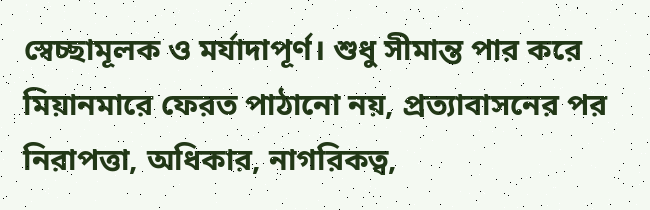স্বেচ্ছামূলক ও মর্যাদাপূর্ণ। শুধু সীমান্ত পার করে মিয়ানমারে ফেরত পাঠানো নয়, প্রত্যাবাসনের পর নিরাপত্তা, অধিকার, নাগরিকত্ব,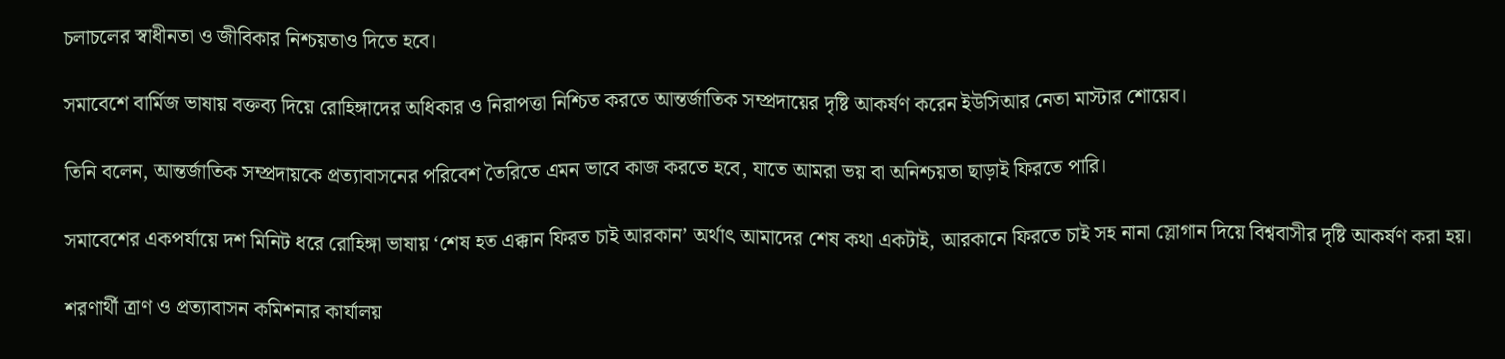চলাচলের স্বাধীনতা ও জীবিকার নিশ্চয়তাও দিতে হবে।

সমাবেশে বার্মিজ ভাষায় বক্তব্য দিয়ে রোহিঙ্গাদের অধিকার ও নিরাপত্তা নিশ্চিত করতে আন্তর্জাতিক সম্প্রদায়ের দৃষ্টি আকর্ষণ করেন ইউসিআর নেতা মাস্টার শোয়েব।

তিনি বলেন, আন্তর্জাতিক সম্প্রদায়কে প্রত্যাবাসনের পরিবেশ তৈরিতে এমন ভাবে কাজ করতে হবে, যাতে আমরা ভয় বা অনিশ্চয়তা ছাড়াই ফিরতে পারি।

সমাবেশের একপর্যায়ে দশ মিনিট ধরে রোহিঙ্গা ভাষায় ‘শেষ হত এক্কান ফিরত চাই আরকান’ অর্থাৎ আমাদের শেষ কথা একটাই, আরকানে ফিরতে চাই সহ নানা স্লোগান দিয়ে বিশ্ববাসীর দৃষ্টি আকর্ষণ করা হয়।

শরণার্থী ত্রাণ ও প্রত্যাবাসন কমিশনার কার্যালয়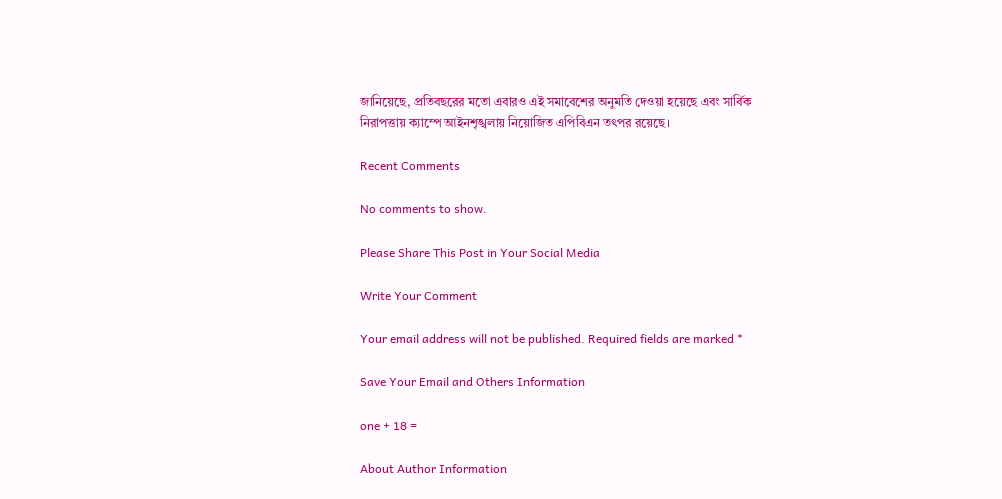জানিয়েছে, প্রতিবছরের মতো এবারও এই সমাবেশের অনুমতি দেওয়া হয়েছে এবং সার্বিক নিরাপত্তায় ক্যাম্পে আইনশৃঙ্খলায় নিয়োজিত এপিবিএন তৎপর রয়েছে।

Recent Comments

No comments to show.

Please Share This Post in Your Social Media

Write Your Comment

Your email address will not be published. Required fields are marked *

Save Your Email and Others Information

one + 18 =

About Author Information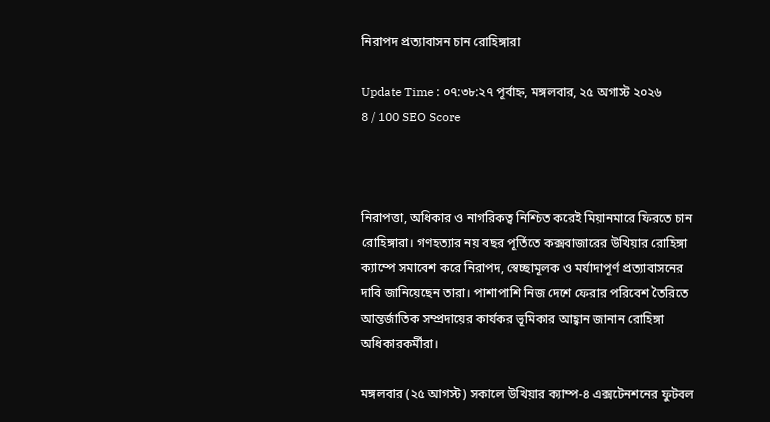নিরাপদ প্রত্যাবাসন চান রোহিঙ্গারা

Update Time : ০৭:৩৮:২৭ পূর্বাহ্ন, মঙ্গলবার, ২৫ অগাস্ট ২০২৬
8 / 100 SEO Score



নিরাপত্তা, অধিকার ও নাগরিকত্ব নিশ্চিত করেই মিয়ানমারে ফিরতে চান রোহিঙ্গারা। গণহত্যার নয় বছর পূর্তিতে কক্সবাজারের উখিয়ার রোহিঙ্গা ক্যাম্পে সমাবেশ করে নিরাপদ, স্বেচ্ছামূলক ও মর্যাদাপূর্ণ প্রত্যাবাসনের দাবি জানিয়েছেন তারা। পাশাপাশি নিজ দেশে ফেরার পরিবেশ তৈরিতে আন্তর্জাতিক সম্প্রদায়ের কার্যকর ভূমিকার আহ্বান জানান রোহিঙ্গা অধিকারকর্মীরা।

মঙ্গলবার (২৫ আগস্ট) সকালে উখিয়ার ক্যাম্প-৪ এক্সটেনশনের ফুটবল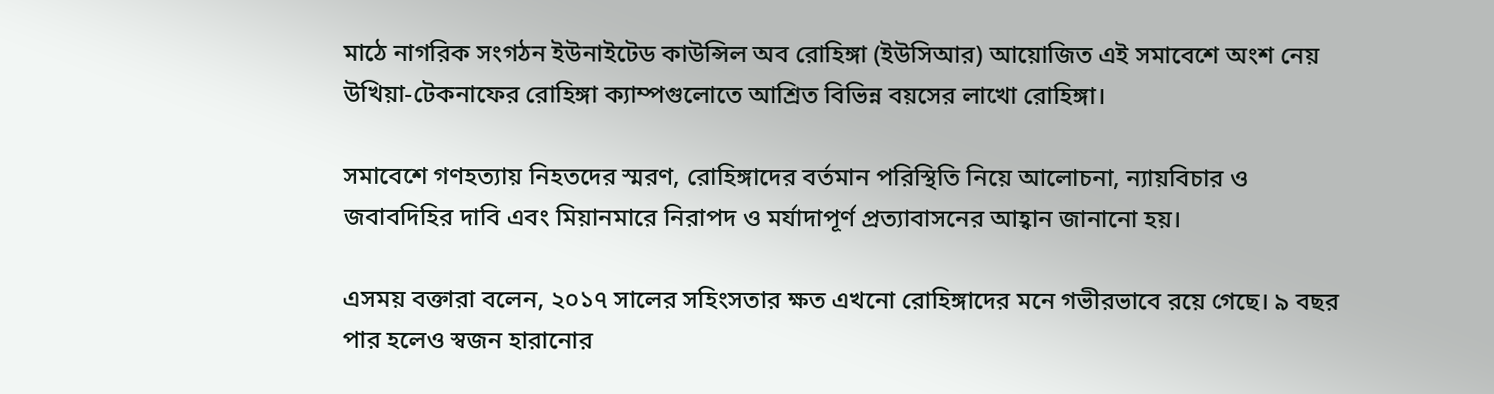মাঠে নাগরিক সংগঠন ইউনাইটেড কাউন্সিল অব রোহিঙ্গা (ইউসিআর) আয়োজিত এই সমাবেশে অংশ নেয় উখিয়া-টেকনাফের রোহিঙ্গা ক্যাম্পগুলোতে আশ্রিত বিভিন্ন বয়সের লাখো রোহিঙ্গা।

সমাবেশে গণহত্যায় নিহতদের স্মরণ, রোহিঙ্গাদের বর্তমান পরিস্থিতি নিয়ে আলোচনা, ন্যায়বিচার ও জবাবদিহির দাবি এবং মিয়ানমারে নিরাপদ ও মর্যাদাপূর্ণ প্রত্যাবাসনের আহ্বান জানানো হয়।

এসময় বক্তারা বলেন, ২০১৭ সালের সহিংসতার ক্ষত এখনো রোহিঙ্গাদের মনে গভীরভাবে রয়ে গেছে। ৯ বছর পার হলেও স্বজন হারানোর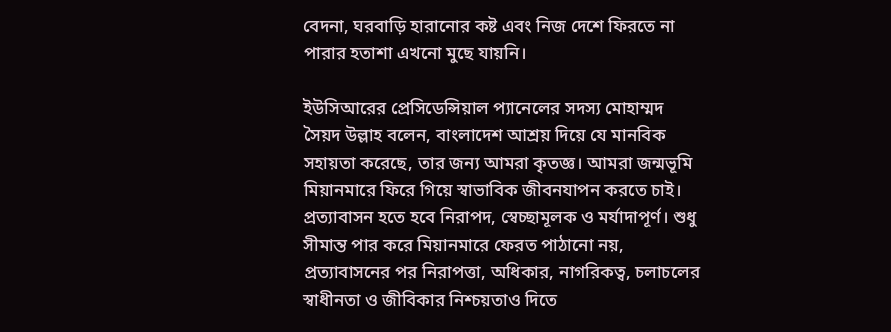বেদনা, ঘরবাড়ি হারানোর কষ্ট এবং নিজ দেশে ফিরতে না পারার হতাশা এখনো মুছে যায়নি।

ইউসিআরের প্রেসিডেন্সিয়াল প্যানেলের সদস্য মোহাম্মদ সৈয়দ উল্লাহ বলেন, বাংলাদেশ আশ্রয় দিয়ে যে মানবিক সহায়তা করেছে, তার জন্য আমরা কৃতজ্ঞ। আমরা জন্মভূমি মিয়ানমারে ফিরে গিয়ে স্বাভাবিক জীবনযাপন করতে চাই। প্রত্যাবাসন হতে হবে নিরাপদ, স্বেচ্ছামূলক ও মর্যাদাপূর্ণ। শুধু সীমান্ত পার করে মিয়ানমারে ফেরত পাঠানো নয়, প্রত্যাবাসনের পর নিরাপত্তা, অধিকার, নাগরিকত্ব, চলাচলের স্বাধীনতা ও জীবিকার নিশ্চয়তাও দিতে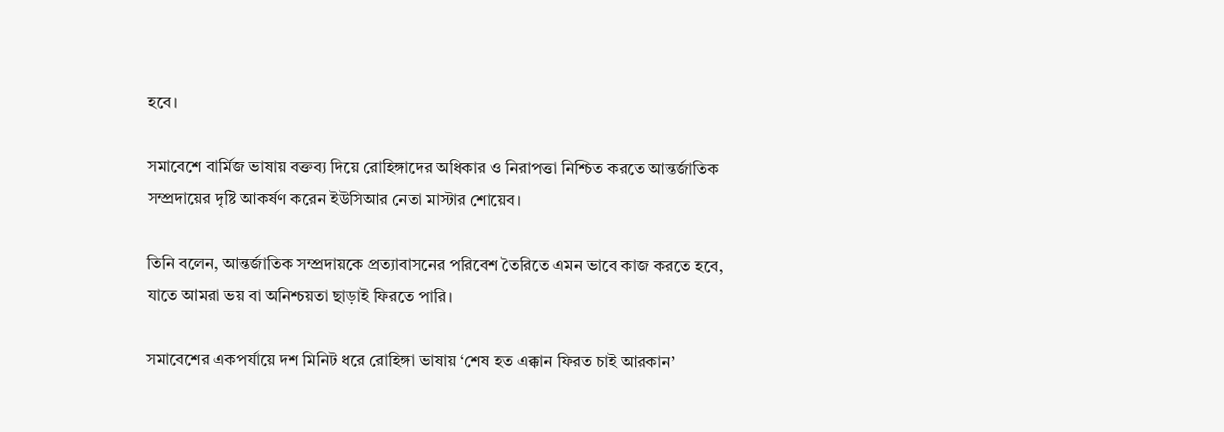হবে।

সমাবেশে বার্মিজ ভাষায় বক্তব্য দিয়ে রোহিঙ্গাদের অধিকার ও নিরাপত্তা নিশ্চিত করতে আন্তর্জাতিক সম্প্রদায়ের দৃষ্টি আকর্ষণ করেন ইউসিআর নেতা মাস্টার শোয়েব।

তিনি বলেন, আন্তর্জাতিক সম্প্রদায়কে প্রত্যাবাসনের পরিবেশ তৈরিতে এমন ভাবে কাজ করতে হবে, যাতে আমরা ভয় বা অনিশ্চয়তা ছাড়াই ফিরতে পারি।

সমাবেশের একপর্যায়ে দশ মিনিট ধরে রোহিঙ্গা ভাষায় ‘শেষ হত এক্কান ফিরত চাই আরকান’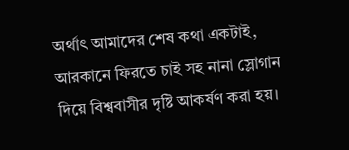অর্থাৎ আমাদের শেষ কথা একটাই, আরকানে ফিরতে চাই সহ নানা স্লোগান দিয়ে বিশ্ববাসীর দৃষ্টি আকর্ষণ করা হয়।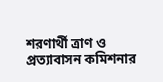শরণার্থী ত্রাণ ও প্রত্যাবাসন কমিশনার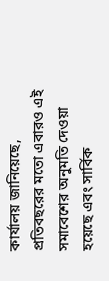কার্যালয় জানিয়েছে, প্রতিবছরের মতো এবারও এই সমাবেশের অনুমতি দেওয়া হয়েছে এবং সার্বিক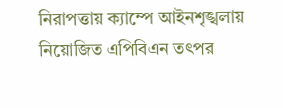নিরাপত্তায় ক্যাম্পে আইনশৃঙ্খলায় নিয়োজিত এপিবিএন তৎপর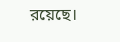রয়েছে।